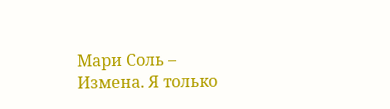Мари Соль – Измена. Я только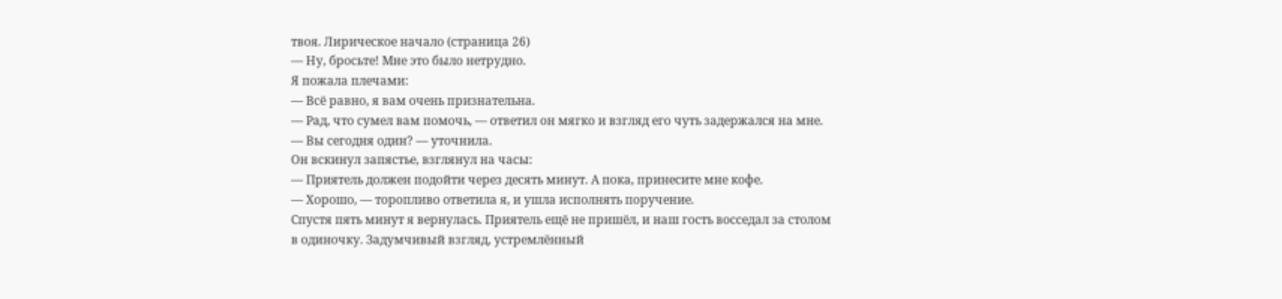твоя. Лирическое начало (страница 26)
— Ну, бросьте! Мне это было нетрудно.
Я пожала плечами:
— Всё равно, я вам очень признательна.
— Рад, что сумел вам помочь, — ответил он мягко и взгляд его чуть задержался на мне.
— Вы сегодня один? — уточнила.
Он вскинул запястье, взглянул на часы:
— Приятель должен подойти через десять минут. А пока, принесите мне кофе.
— Хорошо, — торопливо ответила я, и ушла исполнять поручение.
Спустя пять минут я вернулась. Приятель ещё не пришёл, и наш гость восседал за столом в одиночку. Задумчивый взгляд, устремлённый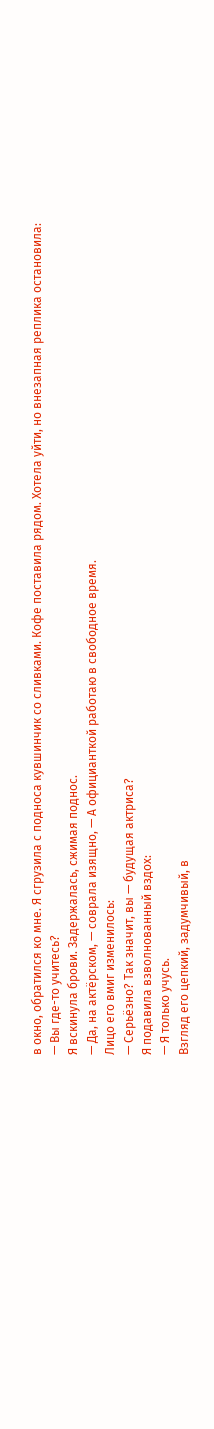в окно, обратился ко мне. Я сгрузила с подноса кувшинчик со сливками. Кофе поставила рядом. Хотела уйти, но внезапная реплика остановила:
— Вы где-то учитесь?
Я вскинула брови. Задержалась, сжимая поднос.
— Да, на актёрском, — соврала изящно, — А официанткой работаю в свободное время.
Лицо его вмиг изменилось:
— Серьёзно? Так значит, вы — будущая актриса?
Я подавила взволнованный вздох:
— Я только учусь.
Взгляд его цепкий, задумчивый, в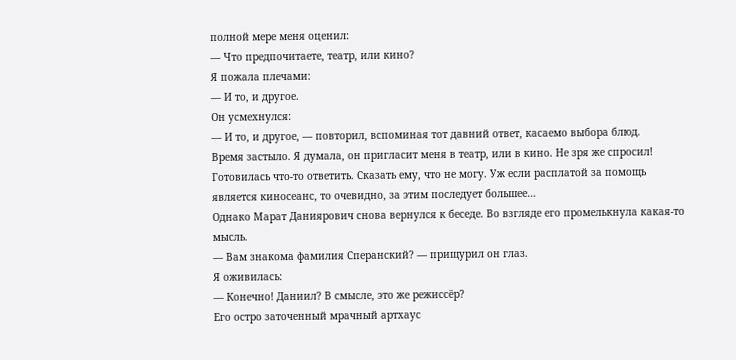полной мере меня оценил:
— Что предпочитаете, театр, или кино?
Я пожала плечами:
— И то, и другое.
Он усмехнулся:
— И то, и другое, — повторил, вспоминая тот давний ответ, касаемо выбора блюд.
Время застыло. Я думала, он пригласит меня в театр, или в кино. Не зря же спросил! Готовилась что-то ответить. Сказать ему, что не могу. Уж если расплатой за помощь является киносеанс, то очевидно, за этим последует большее…
Однако Марат Даниярович снова вернулся к беседе. Во взгляде его промелькнула какая-то мысль.
— Вам знакома фамилия Сперанский? — прищурил он глаз.
Я оживилась:
— Конечно! Даниил? В смысле, это же режиссёр?
Его остро заточенный мрачный артхаус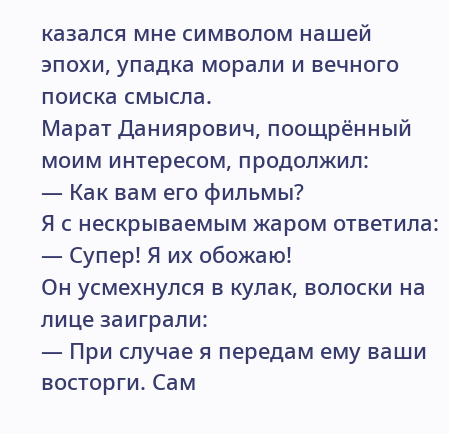казался мне символом нашей эпохи, упадка морали и вечного поиска смысла.
Марат Даниярович, поощрённый моим интересом, продолжил:
— Как вам его фильмы?
Я с нескрываемым жаром ответила:
— Супер! Я их обожаю!
Он усмехнулся в кулак, волоски на лице заиграли:
— При случае я передам ему ваши восторги. Сам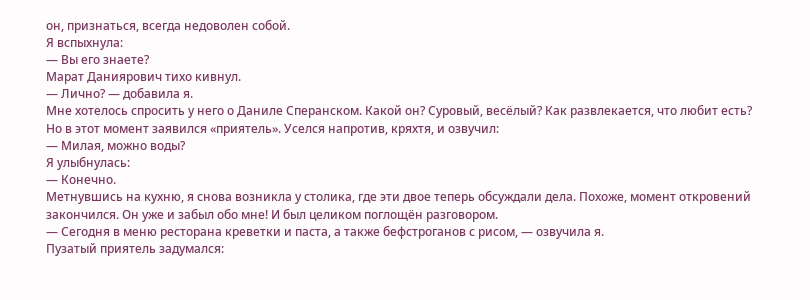он, признаться, всегда недоволен собой.
Я вспыхнула:
— Вы его знаете?
Марат Даниярович тихо кивнул.
— Лично? — добавила я.
Мне хотелось спросить у него о Даниле Сперанском. Какой он? Суровый, весёлый? Как развлекается, что любит есть? Но в этот момент заявился «приятель». Уселся напротив, кряхтя, и озвучил:
— Милая, можно воды?
Я улыбнулась:
— Конечно.
Метнувшись на кухню, я снова возникла у столика, где эти двое теперь обсуждали дела. Похоже, момент откровений закончился. Он уже и забыл обо мне! И был целиком поглощён разговором.
— Сегодня в меню ресторана креветки и паста, а также бефстроганов с рисом, — озвучила я.
Пузатый приятель задумался: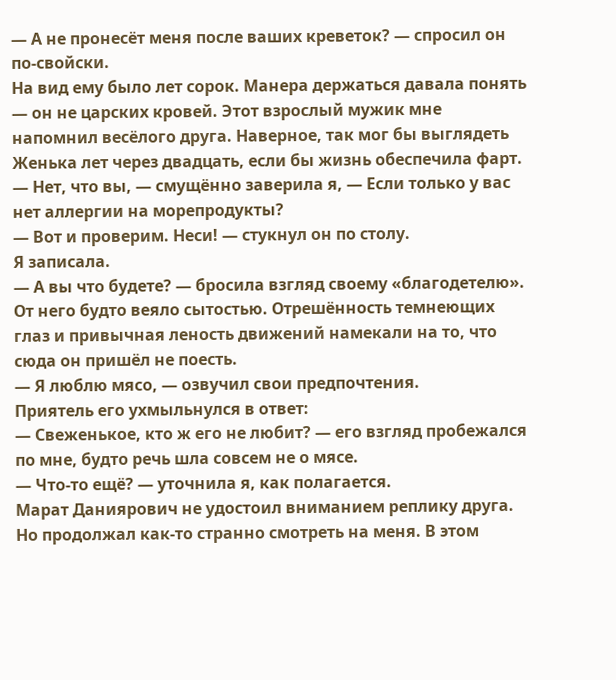— А не пронесёт меня после ваших креветок? — спросил он по-свойски.
На вид ему было лет сорок. Манера держаться давала понять — он не царских кровей. Этот взрослый мужик мне напомнил весёлого друга. Наверное, так мог бы выглядеть Женька лет через двадцать, если бы жизнь обеспечила фарт.
— Нет, что вы, — смущённо заверила я, — Если только у вас нет аллергии на морепродукты?
— Вот и проверим. Неси! — стукнул он по столу.
Я записала.
— А вы что будете? — бросила взгляд своему «благодетелю».
От него будто веяло сытостью. Отрешённость темнеющих глаз и привычная леность движений намекали на то, что сюда он пришёл не поесть.
— Я люблю мясо, — озвучил свои предпочтения.
Приятель его ухмыльнулся в ответ:
— Свеженькое, кто ж его не любит? — его взгляд пробежался по мне, будто речь шла совсем не о мясе.
— Что-то ещё? — уточнила я, как полагается.
Марат Даниярович не удостоил вниманием реплику друга. Но продолжал как-то странно смотреть на меня. В этом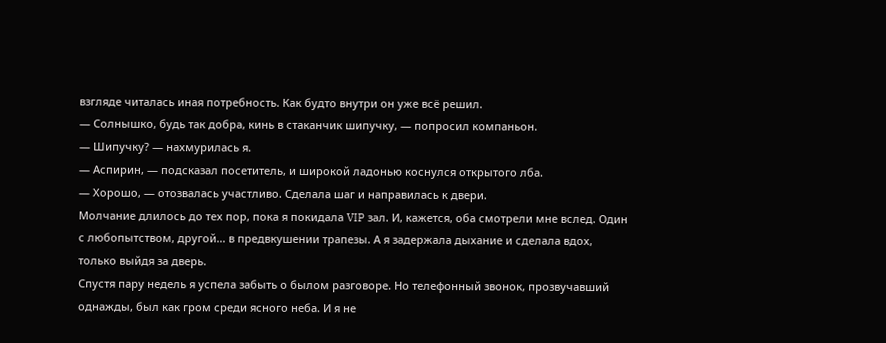взгляде читалась иная потребность. Как будто внутри он уже всё решил.
— Солнышко, будь так добра, кинь в стаканчик шипучку, — попросил компаньон.
— Шипучку? — нахмурилась я.
— Аспирин, — подсказал посетитель, и широкой ладонью коснулся открытого лба.
— Хорошо, — отозвалась участливо. Сделала шаг и направилась к двери.
Молчание длилось до тех пор, пока я покидала VIP зал. И, кажется, оба смотрели мне вслед. Один с любопытством, другой… в предвкушении трапезы. А я задержала дыхание и сделала вдох, только выйдя за дверь.
Спустя пару недель я успела забыть о былом разговоре. Но телефонный звонок, прозвучавший однажды, был как гром среди ясного неба. И я не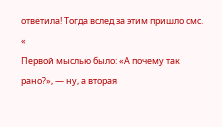ответила! Тогда вслед за этим пришло смс.
«
Первой мыслью было: «А почему так рано?», — ну, а вторая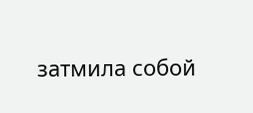затмила собой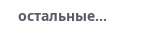остальные…